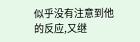似乎没有注意到他的反应,又继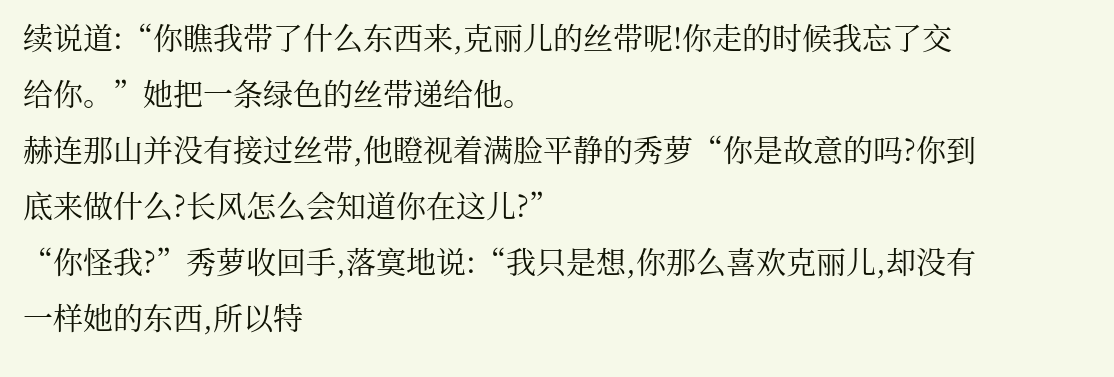续说道:“你瞧我带了什么东西来,克丽儿的丝带呢!你走的时候我忘了交给你。”她把一条绿色的丝带递给他。
赫连那山并没有接过丝带,他瞪视着满脸平静的秀萝“你是故意的吗?你到底来做什么?长风怎么会知道你在这儿?”
“你怪我?”秀萝收回手,落寞地说:“我只是想,你那么喜欢克丽儿,却没有一样她的东西,所以特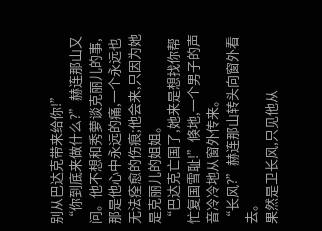别从巴达克带来给你!”
“你到底来做什么?”赫连那山又问。他不想和秀萝谈克丽儿的事,那是他心中永远的痛,一个永远也无法痊愈的伤痕;他会来,只因为她是克丽儿的姐姐。
“巴达克亡国了,她来是想找你帮忙复国雪耻!”倏地,一个男子的声音冷冷地从窗外传来。
“长风?”赫连那山转头向窗外看去。
果然是卫长风,只见他从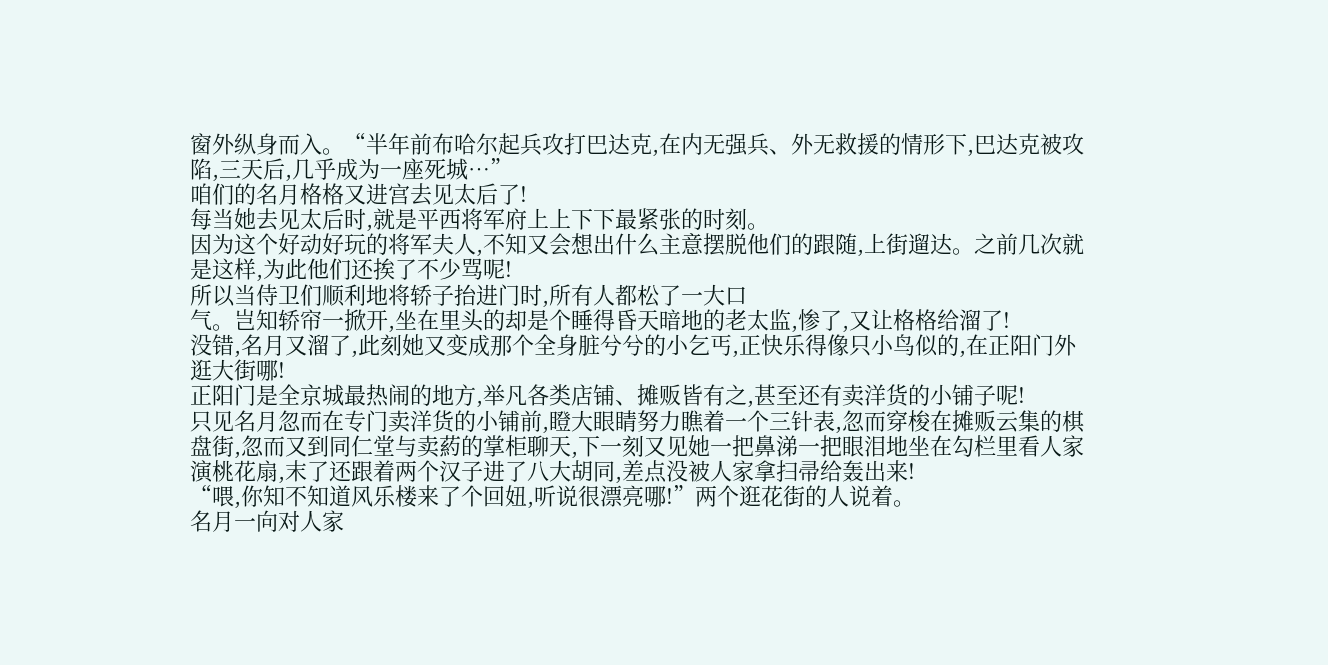窗外纵身而入。“半年前布哈尔起兵攻打巴达克,在内无强兵、外无救援的情形下,巴达克被攻陷,三天后,几乎成为一座死城…”
咱们的名月格格又进宫去见太后了!
每当她去见太后时,就是平西将军府上上下下最紧张的时刻。
因为这个好动好玩的将军夫人,不知又会想出什么主意摆脱他们的跟随,上街遛达。之前几次就是这样,为此他们还挨了不少骂呢!
所以当侍卫们顺利地将轿子抬进门时,所有人都松了一大口
气。岂知轿帘一掀开,坐在里头的却是个睡得昏天暗地的老太监,惨了,又让格格给溜了!
没错,名月又溜了,此刻她又变成那个全身脏兮兮的小乞丐,正快乐得像只小鸟似的,在正阳门外逛大街哪!
正阳门是全京城最热闹的地方,举凡各类店铺、摊贩皆有之,甚至还有卖洋货的小铺子呢!
只见名月忽而在专门卖洋货的小铺前,瞪大眼睛努力瞧着一个三针表,忽而穿梭在摊贩云集的棋盘街,忽而又到同仁堂与卖葯的掌柜聊天,下一刻又见她一把鼻涕一把眼泪地坐在勾栏里看人家演桃花扇,末了还跟着两个汉子进了八大胡同,差点没被人家拿扫帚给轰出来!
“喂,你知不知道风乐楼来了个回妞,听说很漂亮哪!”两个逛花街的人说着。
名月一向对人家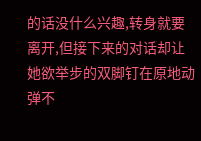的话没什么兴趣,转身就要离开,但接下来的对话却让她欲举步的双脚钉在原地动弹不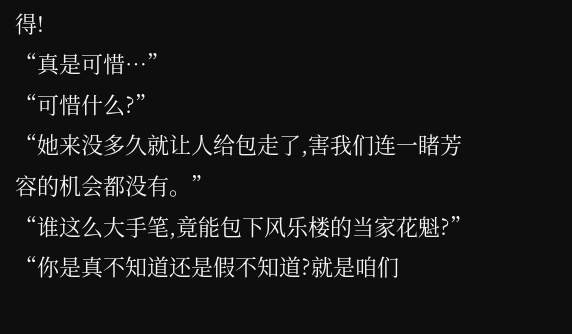得!
“真是可惜…”
“可惜什么?”
“她来没多久就让人给包走了,害我们连一睹芳容的机会都没有。”
“谁这么大手笔,竟能包下风乐楼的当家花魁?”
“你是真不知道还是假不知道?就是咱们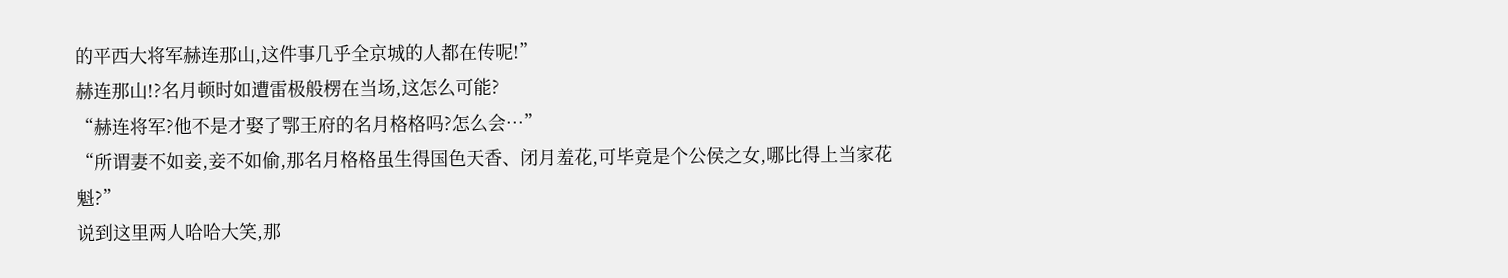的平西大将军赫连那山,这件事几乎全京城的人都在传呢!”
赫连那山!?名月顿时如遭雷极般楞在当场,这怎么可能?
“赫连将军?他不是才娶了鄂王府的名月格格吗?怎么会…”
“所谓妻不如妾,妾不如偷,那名月格格虽生得国色天香、闭月羞花,可毕竟是个公侯之女,哪比得上当家花魁?”
说到这里两人哈哈大笑,那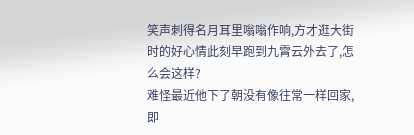笑声刺得名月耳里嗡嗡作响,方才逛大街时的好心情此刻早跑到九霄云外去了,怎么会这样?
难怪最近他下了朝没有像往常一样回家,即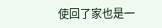使回了家也是一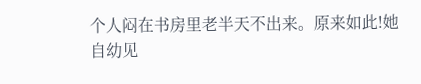个人闷在书房里老半天不出来。原来如此!她自幼见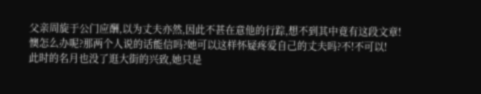父亲周旋于公门应酬,以为丈夫亦然,因此不甚在意他的行踪,想不到其中竟有这段文章!
懊怎么办呢?那两个人说的话能信吗?她可以这样怀疑疼爱自己的丈夫吗?不!不可以!
此时的名月也没了逛大街的兴致,她只是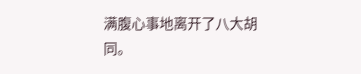满腹心事地离开了八大胡同。